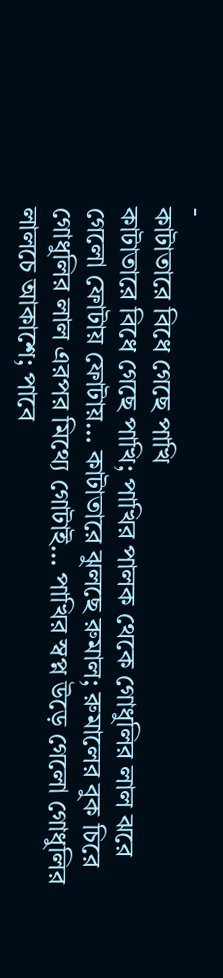-
কাটাতারে বিধে গেছে পাখি
কাটাতারে বিধে গেছে পাখি; পাখির পালক থেকে গোধুলির লাল ঝরে গেলো ফোটায় ফোটায়… কাটাতারে ঝুলছে রুমাল; রুমালের বুক চিরে গোধুলির লাল এরপর মিথ্যে গোটাই… পাখির স্বপ্ন উড়ে গেলো গোধুলির লালচে আকাশে; পাবে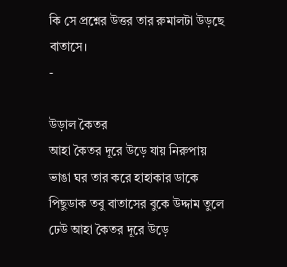কি সে প্রশ্নের উত্তর তার রুমালটা উড়ছে বাতাসে।
-

উড়াল কৈতর
আহা কৈতর দূরে উড়ে যায় নিরুপায় ভাঙা ঘর তার করে হাহাকার ডাকে পিছুডাক তবু বাতাসের বুকে উদ্দাম তুলে ঢেউ আহা কৈতর দূরে উড়ে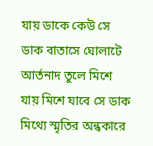যায় ডাকে কেউ সে ডাক বাতাসে ঘোলাটে আর্তনাদ তুলে মিশে যায় মিশে যাবে সে ডাক মিথ্যে স্মৃতির অন্ধকারে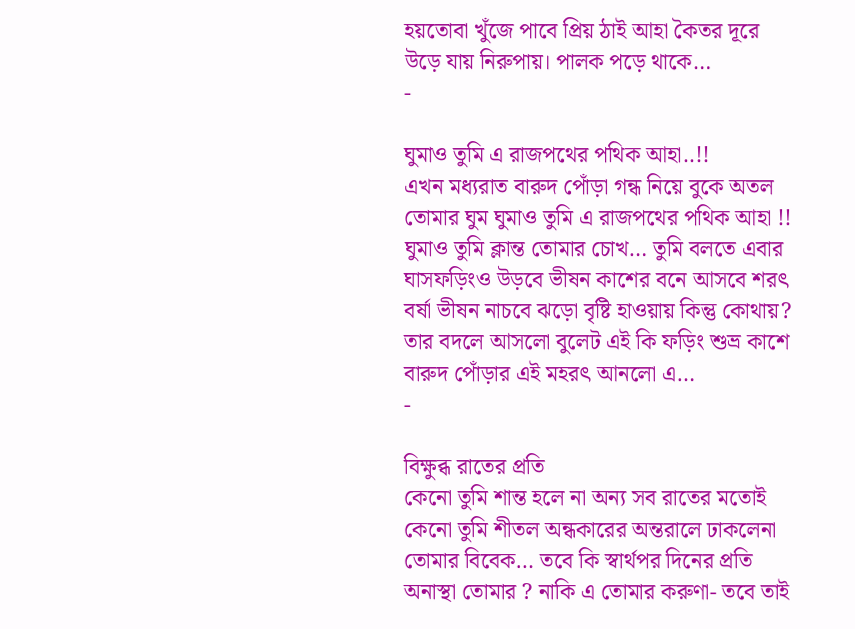হয়তোবা খুঁজে পাবে প্রিয় ঠাই আহা কৈতর দূরে উড়ে যায় নিরুপায়। পালক পড়ে থাকে…
-

ঘুমাও তুমি এ রাজপথের পথিক আহা..!!
এখন মধ্যরাত বারুদ পোঁড়া গন্ধ নিয়ে বুকে অতল তোমার ঘুম ঘুমাও তুমি এ রাজপথের পথিক আহা !! ঘুমাও তুমি ক্লান্ত তোমার চোখ… তুমি বলতে এবার ঘাসফড়িংও উড়বে ভীষন কাশের বনে আসবে শরৎ বর্ষা ভীষন নাচবে ঝড়ো বৃষ্টি হাওয়ায় কিন্তু কোথায়? তার বদলে আসলো বুলেট এই কি ফড়িং শুভ্র কাশে বারুদ পোঁড়ার এই মহরৎ আনলো এ…
-

বিক্ষুব্ধ রাতের প্রতি
কেনো তুমি শান্ত হলে না অন্য সব রাতের মতোই কেনো তুমি শীতল অন্ধকারের অন্তরালে ঢাকলেনা তোমার বিবেক… তবে কি স্বার্থপর দিনের প্রতি অনাস্থা তোমার ? নাকি এ তোমার করুণা- তবে তাই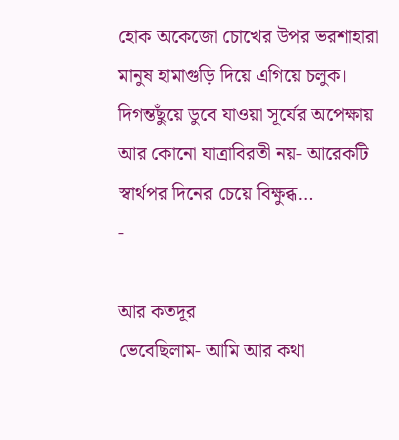হোক অকেজো চোখের উপর ভরশাহারা মানুষ হামাগুড়ি দিয়ে এগিয়ে চলুক। দিগন্তছুঁয়ে ডুবে যাওয়া সূর্যের অপেক্ষায় আর কোনো যাত্রাবিরতী নয়- আরেকটি স্বার্থপর দিনের চেয়ে বিক্ষুব্ধ…
-

আর কতদূর
ভেবেছিলাম- আমি আর কথা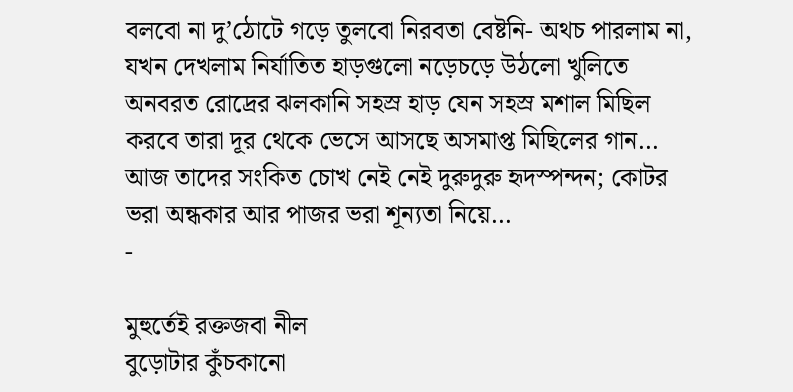বলবো না দু’ঠোটে গড়ে তুলবো নিরবতা বেষ্টনি- অথচ পারলাম না, যখন দেখলাম নির্যাতিত হাড়গুলো নড়েচড়ে উঠলো খুলিতে অনবরত রোদ্রের ঝলকানি সহস্র হাড় যেন সহস্র মশাল মিছিল করবে তারা দূর থেকে ভেসে আসছে অসমাপ্ত মিছিলের গান… আজ তাদের সংকিত চোখ নেই নেই দুরুদুরু হৃদস্পন্দন; কোটর ভরা অন্ধকার আর পাজর ভরা শূন্যতা নিয়ে…
-

মুহুর্তেই রক্তজবা নীল
বুড়োটার কুঁচকানো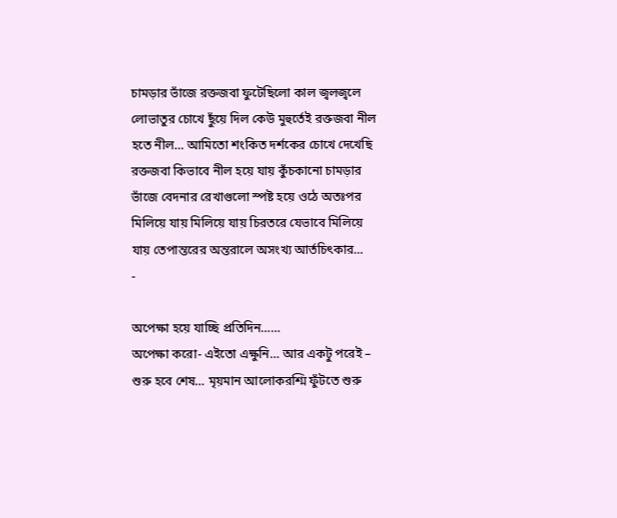চামড়ার ভাঁজে রক্তজবা ফুটেছিলো কাল জ্বলজ্বলে লোভাতুর চোখে ছুঁয়ে দিল কেউ মুহুর্তেই রক্তজবা নীল হতে নীল… আমিতো শংকিত দর্শকের চোখে দেখেছি রক্তজবা কিভাবে নীল হয়ে যায় কুঁচকানো চামড়ার ভাঁজে বেদনার রেখাগুলো স্পষ্ট হয়ে ওঠে অতঃপর মিলিয়ে যায় মিলিয়ে যায় চিরতরে যেভাবে মিলিয়ে যায় তেপান্তরের অন্তরালে অসংখ্য আর্তচিৎকার…
-

অপেক্ষা হয়ে যাচ্ছি প্রতিদিন……
অপেক্ষা করো- এইতো এক্ষুনি… আর একটু পরেই – শুরু হবে শেষ… মৃয়মান আলোকরশ্মি ফুঁটতে শুরু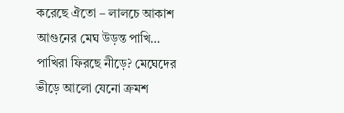করেছে ঐতো – লালচে আকাশ আগুনের মেঘ উড়ন্ত পাখি… পাখিরা ফিরছে নীড়ে? মেঘেদের ভীড়ে আলো যেনো ক্রমশ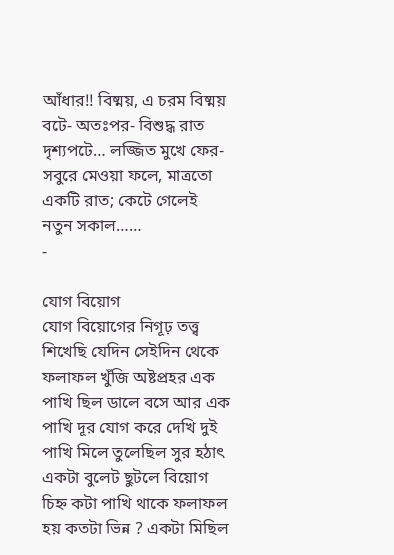আঁধার!! বিষ্ময়, এ চরম বিষ্ময় বটে- অতঃপর- বিশুদ্ধ রাত দৃশ্যপটে… লজ্জিত মুখে ফের- সবুরে মেওয়া ফলে, মাত্রতো একটি রাত; কেটে গেলেই নতুন সকাল……
-

যোগ বিয়োগ
যোগ বিয়োগের নিগূঢ় তত্ত্ব শিখেছি যেদিন সেইদিন থেকে ফলাফল খুঁজি অষ্টপ্রহর এক পাখি ছিল ডালে বসে আর এক পাখি দূর যোগ করে দেখি দুই পাখি মিলে তুলেছিল সুর হঠাৎ একটা বুলেট ছুটলে বিয়োগ চিহ্ন কটা পাখি থাকে ফলাফল হয় কতটা ভিন্ন ? একটা মিছিল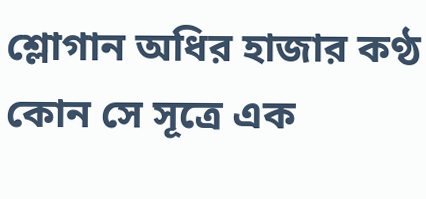শ্লোগান অধির হাজার কণ্ঠ কোন সে সূত্রে এক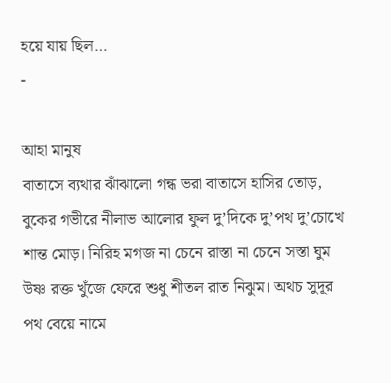হয়ে যায় ছিল…
-

আহা মানুষ
বাতাসে ব্যথার ঝাঁঝালো গন্ধ ভরা বাতাসে হাসির তোড়, বুকের গভীরে নীলাভ আলোর ফুল দু’দিকে দু’পথ দু’চোখে শান্ত মোড়। নিরিহ মগজ না চেনে রাস্তা না চেনে সস্তা ঘুম উষ্ণ রক্ত খুঁজে ফেরে শুধু শীতল রাত নিঝুম। অথচ সুদূর পথ বেয়ে নামে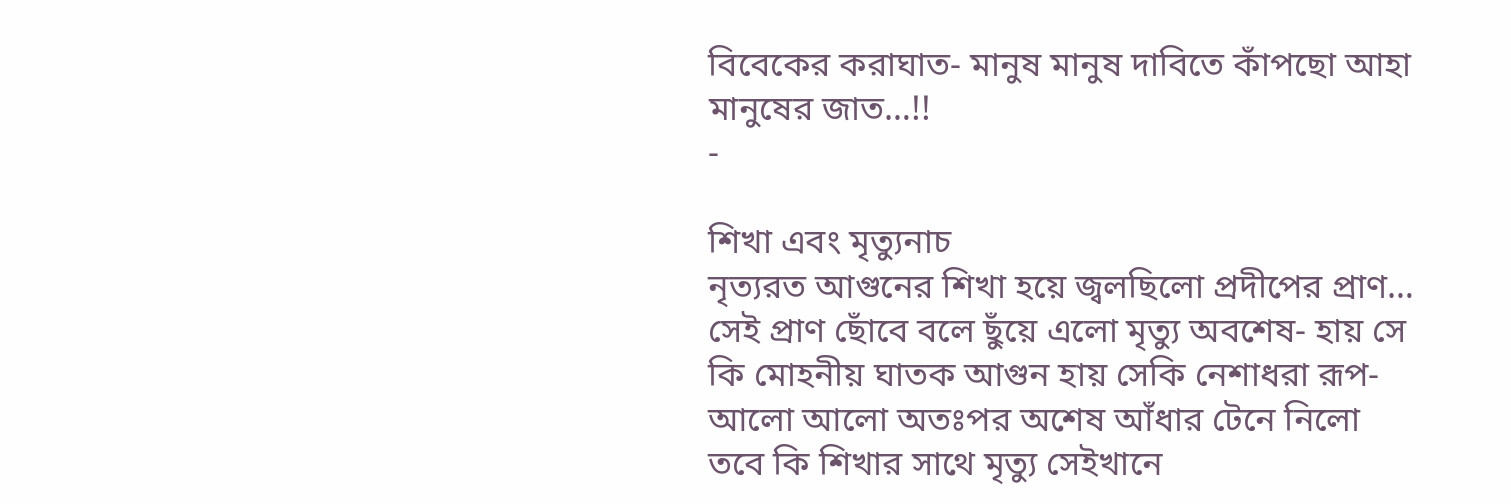বিবেকের করাঘাত- মানুষ মানুষ দাবিতে কাঁপছো আহা মানুষের জাত…!!
-

শিখা এবং মৃত্যুনাচ
নৃত্যরত আগুনের শিখা হয়ে জ্বলছিলো প্রদীপের প্রাণ… সেই প্রাণ ছোঁবে বলে ছুঁয়ে এলো মৃত্যু অবশেষ- হায় সে কি মোহনীয় ঘাতক আগুন হায় সেকি নেশাধরা রূপ- আলো আলো অতঃপর অশেষ আঁধার টেনে নিলো তবে কি শিখার সাথে মৃত্যু সেইখানে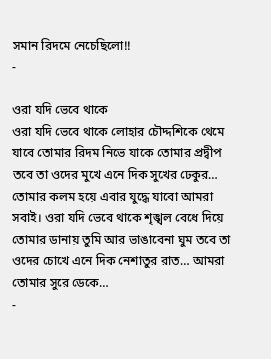সমান রিদমে নেচেছিলো!!
-

ওরা যদি ভেবে থাকে
ওরা যদি ভেবে থাকে লোহার চৌদ্দশিকে থেমে যাবে তোমার রিদম নিভে যাকে তোমার প্রদ্বীপ তবে তা ওদের মুখে এনে দিক সুখের ঢেকুর… তোমার কলম হয়ে এবার যুদ্ধে যাবো আমরা সবাই। ওরা যদি ভেবে থাকে শৃঙ্খল বেধে দিয়ে তোমার ডানায় তুমি আর ভাঙাবেনা ঘুম তবে তা ওদের চোখে এনে দিক নেশাতুর রাত… আমরা তোমার সুরে ডেকে…
-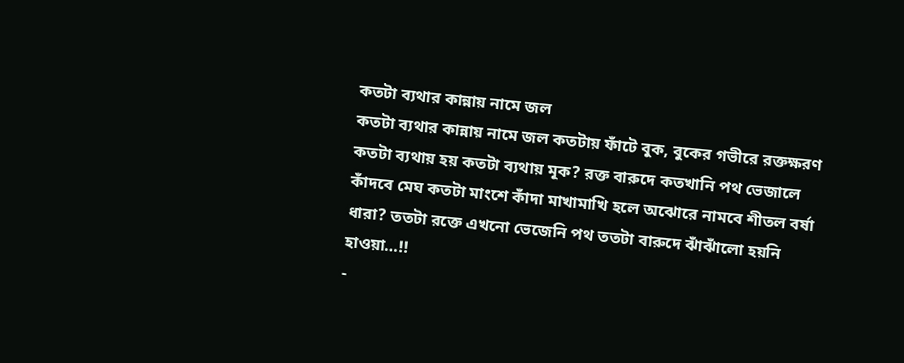কতটা ব্যথার কান্নায় নামে জল
কতটা ব্যথার কান্নায় নামে জল কতটায় ফাঁটে বুক, বুকের গভীরে রক্তক্ষরণ কতটা ব্যথায় হয় কতটা ব্যথায় মূক? রক্ত বারুদে কতখানি পথ ভেজালে কাঁদবে মেঘ কতটা মাংশে কাঁদা মাখামাখি হলে অঝোরে নামবে শীতল বর্ষা ধারা? ততটা রক্তে এখনো ভেজেনি পথ ততটা বারুদে ঝাঁঝাঁলো হয়নি হাওয়া…!!
-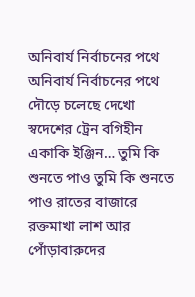অনিবার্য নির্বাচনের পথে
অনিবার্য নির্বাচনের পথে দৌড়ে চলেছে দেখো স্বদেশের ট্রেন বগিহীন একাকি ইঞ্জিন… তুমি কি শুনতে পাও তুমি কি শুনতে পাও রাতের বাজারে রক্তমাখা লাশ আর পোঁড়াবারুদের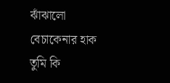ঝাঁঝালো বেচাকেনার হাক তুমি কি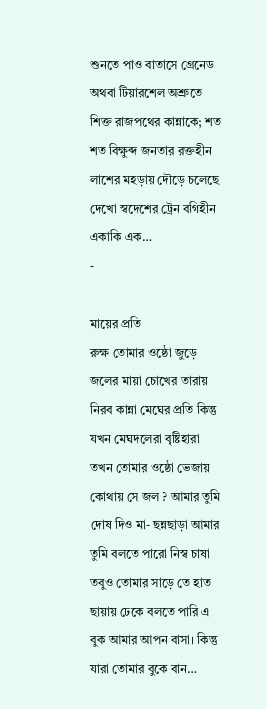শুনতে পাও বাতাসে গ্রেনেড অথবা টিয়ারশেল অশ্রুতে শিক্ত রাজপথের কান্নাকে; শত শত বিক্ষুব্দ জনতার রক্তহীন লাশের মহড়ায় দৌড়ে চলেছে দেখো স্বদেশের ট্রেন বগিহীন একাকি এক…
-

মায়ের প্রতি
রুক্ষ তোমার ওষ্ঠো জুড়ে জলের মায়া চোখের তারায় নিরব কান্না মেঘের প্রতি কিন্তু যখন মেঘদলেরা বৃষ্টিহারা তখন তোমার ওষ্ঠো ভেজায় কোথায় সে জল ? আমার তুমি দোষ দিও মা- ছন্নছাড়া আমার তুমি বলতে পারো নিস্ব চাষা তবুও তোমার সাড়ে তে হাত ছায়ায় ঢেকে বলতে পারি এ বুক আমার আপন বাসা। কিন্তু যারা তোমার বুকে বান…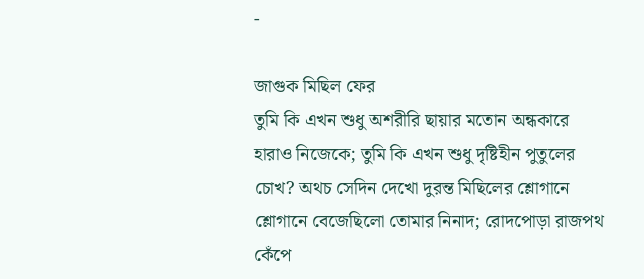-

জাগুক মিছিল ফের
তুমি কি এখন শুধু অশরীরি ছায়ার মতোন অন্ধকারে হারাও নিজেকে; তুমি কি এখন শুধু দৃষ্টিহীন পুতুলের চোখ? অথচ সেদিন দেখো দুরন্ত মিছিলের শ্লোগানে শ্লোগানে বেজেছিলো তোমার নিনাদ; রোদপোড়া রাজপথ কেঁপে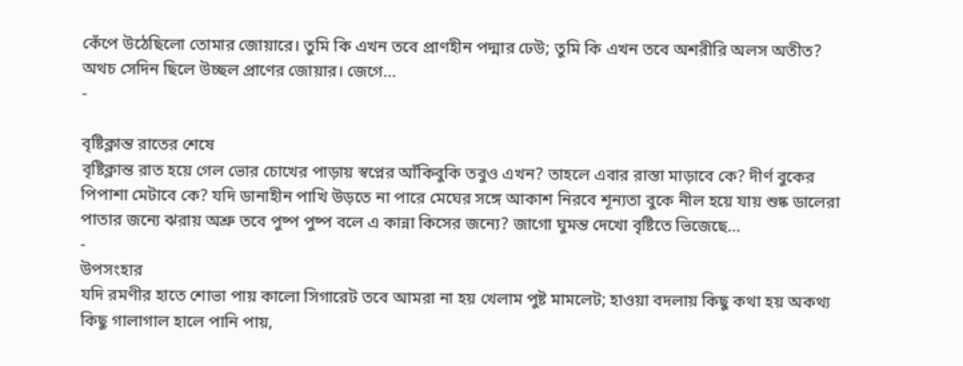কেঁপে উঠেছিলো তোমার জোয়ারে। তুমি কি এখন তবে প্রাণহীন পদ্মার ঢেউ; তুমি কি এখন তবে অশরীরি অলস অতীত? অথচ সেদিন ছিলে উচ্ছল প্রাণের জোয়ার। জেগে…
-

বৃষ্টিক্লান্ত রাতের শেষে
বৃষ্টিক্লান্ত রাত হয়ে গেল ভোর চোখের পাড়ায় স্বপ্নের আঁকিবুকি তবুও এখন? তাহলে এবার রাস্তা মাড়াবে কে? দীর্ণ বুকের পিপাশা মেটাবে কে? যদি ডানাহীন পাখি উড়তে না পারে মেঘের সঙ্গে আকাশ নিরবে শূন্যতা বুকে নীল হয়ে যায় শুষ্ক ডালেরা পাতার জন্যে ঝরায় অশ্রু তবে পুষ্প পুষ্প বলে এ কান্না কিসের জন্যে? জাগো ঘুমন্ত দেখো বৃষ্টিতে ভিজেছে…
-
উপসংহার
যদি রমণীর হাতে শোভা পায় কালো সিগারেট তবে আমরা না হয় খেলাম পুষ্ট মামলেট; হাওয়া বদলায় কিছু কথা হয় অকথ্য কিছু গালাগাল হালে পানি পায়,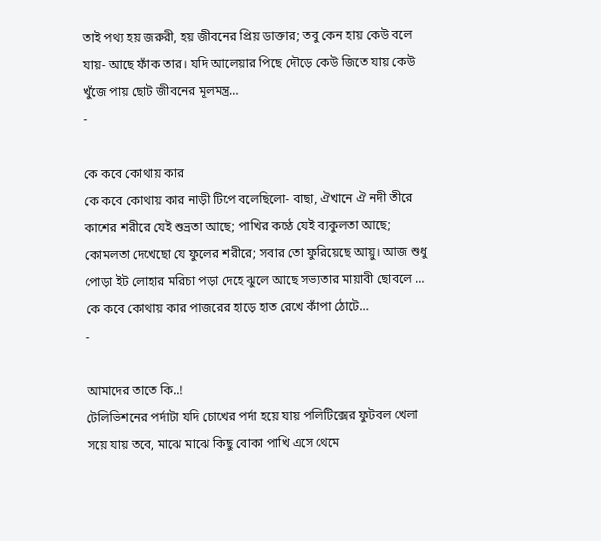তাই পথ্য হয় জরুরী, হয় জীবনের প্রিয় ডাক্তার; তবু কেন হায় কেউ বলে যায়- আছে ফাঁক তার। যদি আলেয়ার পিছে দৌড়ে কেউ জিতে যায় কেউ খুঁজে পায় ছোট জীবনের মূলমন্ত্র…
-

কে কবে কোথায় কার
কে কবে কোথায় কার নাড়ী টিপে বলেছিলো- বাছা, ঐখানে ঐ নদী তীরে কাশের শরীরে যেই শুভ্রতা আছে; পাখির কণ্ঠে যেই ব্যকুলতা আছে; কোমলতা দেখেছো যে ফুলের শরীরে; সবার তো ফুরিয়েছে আয়ু। আজ শুধু পোড়া ইট লোহার মরিচা পড়া দেহে ঝুলে আছে সভ্যতার মায়াবী ছোবলে … কে কবে কোথায় কার পাজরের হাড়ে হাত রেখে কাঁপা ঠোটে…
-

আমাদের তাতে কি..!
টেলিভিশনের পর্দাটা যদি চোখের পর্দা হয়ে যায় পলিটিক্সের ফুটবল খেলা সয়ে যায় তবে, মাঝে মাঝে কিছু বোকা পাখি এসে থেমে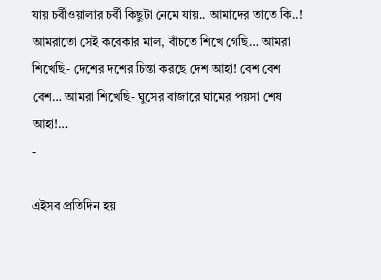যায় চর্বীওয়ালার চর্বী কিছুটা নেমে যায়.. আমাদের তাতে কি..! আমরাতো সেই কবেকার মাল, বাঁচতে শিখে গেছি… আমরা শিখেছি- দেশের দশের চিন্তা করছে দেশ আহা! বেশ বেশ বেশ… আমরা শিখেছি- ঘুসের বাজারে ঘামের পয়সা শেষ আহা!…
-

এইসব প্রতিদিন হয়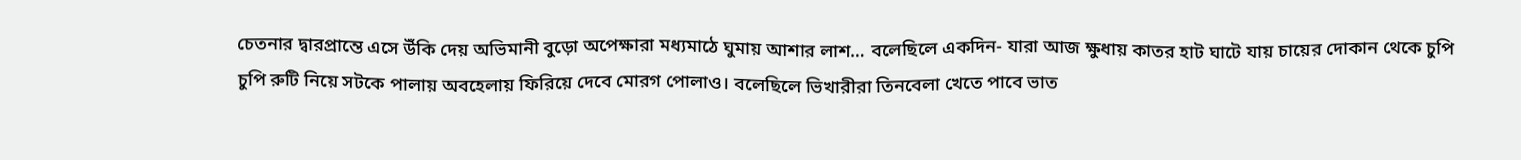চেতনার দ্বারপ্রান্তে এসে উঁকি দেয় অভিমানী বুড়ো অপেক্ষারা মধ্যমাঠে ঘুমায় আশার লাশ… বলেছিলে একদিন- যারা আজ ক্ষুধায় কাতর হাট ঘাটে যায় চায়ের দোকান থেকে চুপি চুপি রুটি নিয়ে সটকে পালায় অবহেলায় ফিরিয়ে দেবে মোরগ পোলাও। বলেছিলে ভিখারীরা তিনবেলা খেতে পাবে ভাত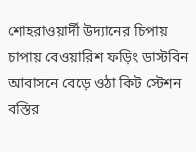শোহরাওয়ার্দী উদ্যানের চিপায় চাপায় বেওয়ারিশ ফড়িং ডাস্টবিন আবাসনে বেড়ে ওঠা কিট স্টেশন বস্তির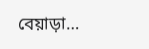বেয়াড়া…